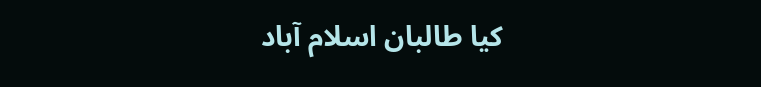کیا طالبان اسلام آباد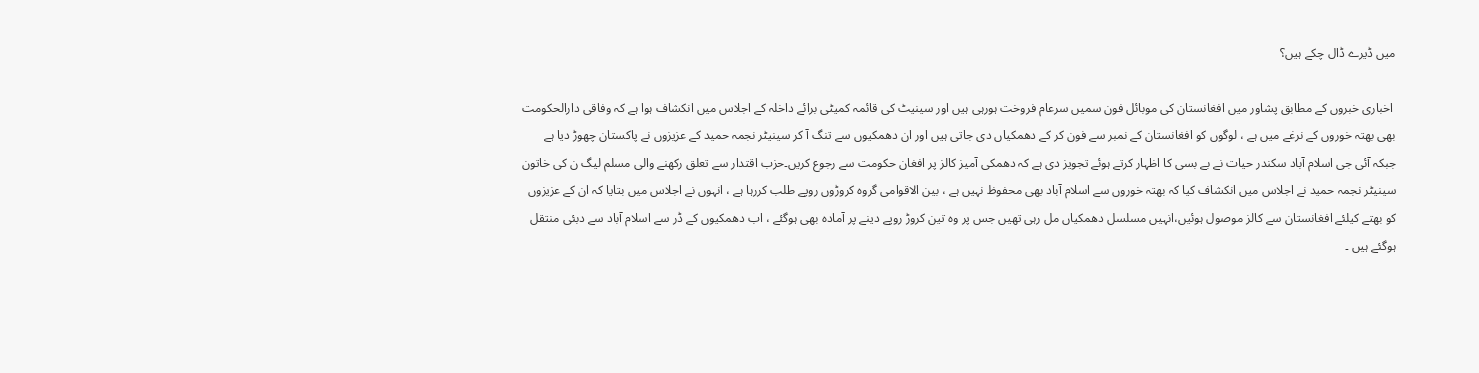میں ڈیرے ڈال چکے ہیں؟

 اخباری خبروں کے مطابق پشاور میں افغانستان کی موبائل فون سمیں سرعام فروخت ہورہی ہیں اور سینیٹ کی قائمہ کمیٹی برائے داخلہ کے اجلاس میں انکشاف ہوا ہے کہ وفاقی دارالحکومت بھی بھتہ خوروں کے نرغے میں ہے ، لوگوں کو افغانستان کے نمبر سے فون کر کے دھمکیاں دی جاتی ہیں اور ان دھمکیوں سے تنگ آ کر سینیٹر نجمہ حمید کے عزیزوں نے پاکستان چھوڑ دیا ہے جبکہ آئی جی اسلام آباد سکندر حیات نے بے بسی کا اظہار کرتے ہوئے تجویز دی ہے کہ دھمکی آمیز کالز پر افغان حکومت سے رجوع کریں۔حزب اقتدار سے تعلق رکھنے والی مسلم لیگ ن کی خاتون سینیٹر نجمہ حمید نے اجلاس میں انکشاف کیا کہ بھتہ خوروں سے اسلام آباد بھی محفوظ نہیں ہے ، بین الاقوامی گروہ کروڑوں روپے طلب کررہا ہے ، انہوں نے اجلاس میں بتایا کہ ان کے عزیزوں کو بھتے کیلئے افغانستان سے کالز موصول ہوئیں،انہیں مسلسل دھمکیاں مل رہی تھیں جس پر وہ تین کروڑ روپے دینے پر آمادہ بھی ہوگئے ، اب دھمکیوں کے ڈر سے اسلام آباد سے دبئی منتقل ہوگئے ہیں ۔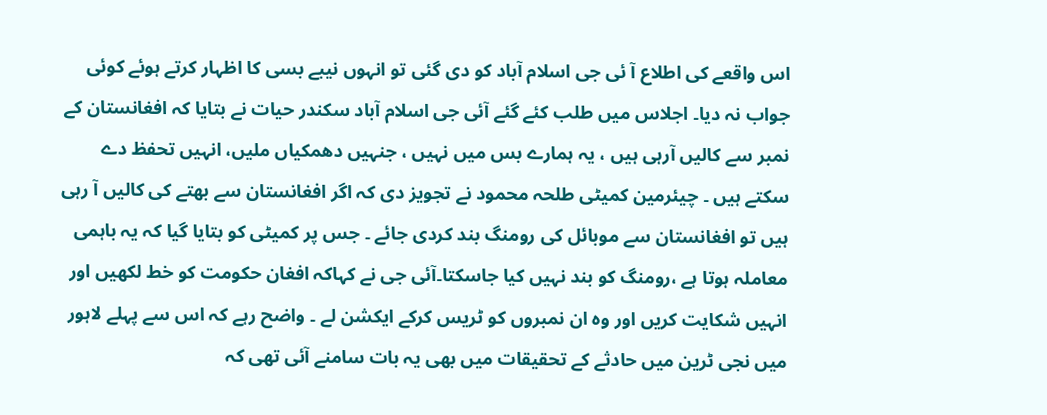اس واقعے کی اطلاع آ ئی جی اسلام آباد کو دی گئی تو انہوں نیبے بسی کا اظہار کرتے ہوئے کوئی جواب نہ دیا۔ اجلاس میں طلب کئے گئے آئی جی اسلام آباد سکندر حیات نے بتایا کہ افغانستان کے نمبر سے کالیں آرہی ہیں ، یہ ہمارے بس میں نہیں ، جنہیں دھمکیاں ملیں، انہیں تحفظ دے سکتے ہیں ۔ چیئرمین کمیٹی طلحہ محمود نے تجویز دی کہ اگر افغانستان سے بھتے کی کالیں آ رہی ہیں تو افغانستان سے موبائل کی رومنگ بند کردی جائے ۔ جس پر کمیٹی کو بتایا گیا کہ یہ باہمی معاملہ ہوتا ہے ،رومنگ کو بند نہیں کیا جاسکتا۔آئی جی نے کہاکہ افغان حکومت کو خط لکھیں اور انہیں شکایت کریں اور وہ ان نمبروں کو ٹریس کرکے ایکشن لے ۔ واضح رہے کہ اس سے پہلے لاہور میں نجی ٹرین میں حادثے کے تحقیقات میں بھی یہ بات سامنے آئی تھی کہ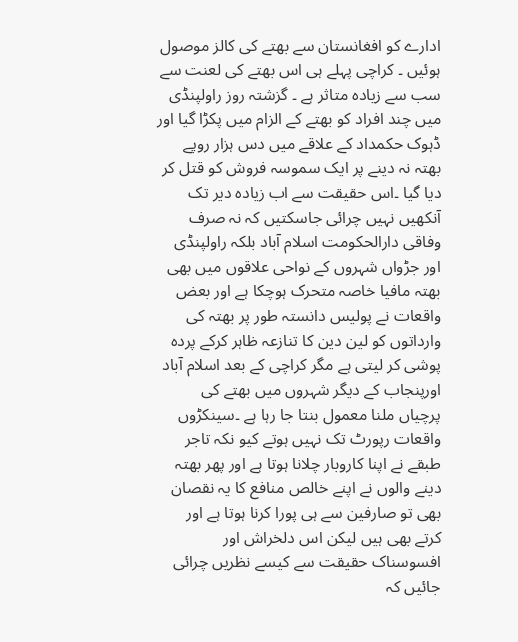ادارے کو افغانستان سے بھتے کی کالز موصول ہوئیں ۔ کراچی پہلے ہی اس بھتے کی لعنت سے سب سے زیادہ متاثر ہے ۔ گزشتہ روز راولپنڈی میں چند افراد کو بھتے کے الزام میں پکڑا گیا اور ڈہوک حکمداد کے علاقے میں دس ہزار روپے بھتہ نہ دینے پر ایک سموسہ فروش کو قتل کر دیا گیا ۔اس حقیقت سے اب زیادہ دیر تک آنکھیں نہیں چرائی جاسکتیں کہ نہ صرف وفاقی دارالحکومت اسلام آباد بلکہ راولپنڈی اور جڑواں شہروں کے نواحی علاقوں میں بھی بھتہ مافیا خاصہ متحرک ہوچکا ہے اور بعض واقعات نے پولیس دانستہ طور پر بھتہ کی وارداتوں کو لین دین کا تنازعہ ظاہر کرکے پردہ پوشی کر لیتی ہے مگر کراچی کے بعد اسلام آباد اورپنجاب کے دیگر شہروں میں بھتے کی پرچیاں ملنا معمول بنتا جا رہا ہے ۔سینکڑوں واقعات رپورٹ تک نہیں ہوتے کیو نکہ تاجر طبقے نے اپنا کاروبار چلانا ہوتا ہے اور پھر بھتہ دینے والوں نے اپنے خالص منافع کا یہ نقصان بھی تو صارفین سے ہی پورا کرنا ہوتا ہے اور کرتے بھی ہیں لیکن اس دلخراش اور افسوسناک حقیقت سے کیسے نظریں چرائی جائیں کہ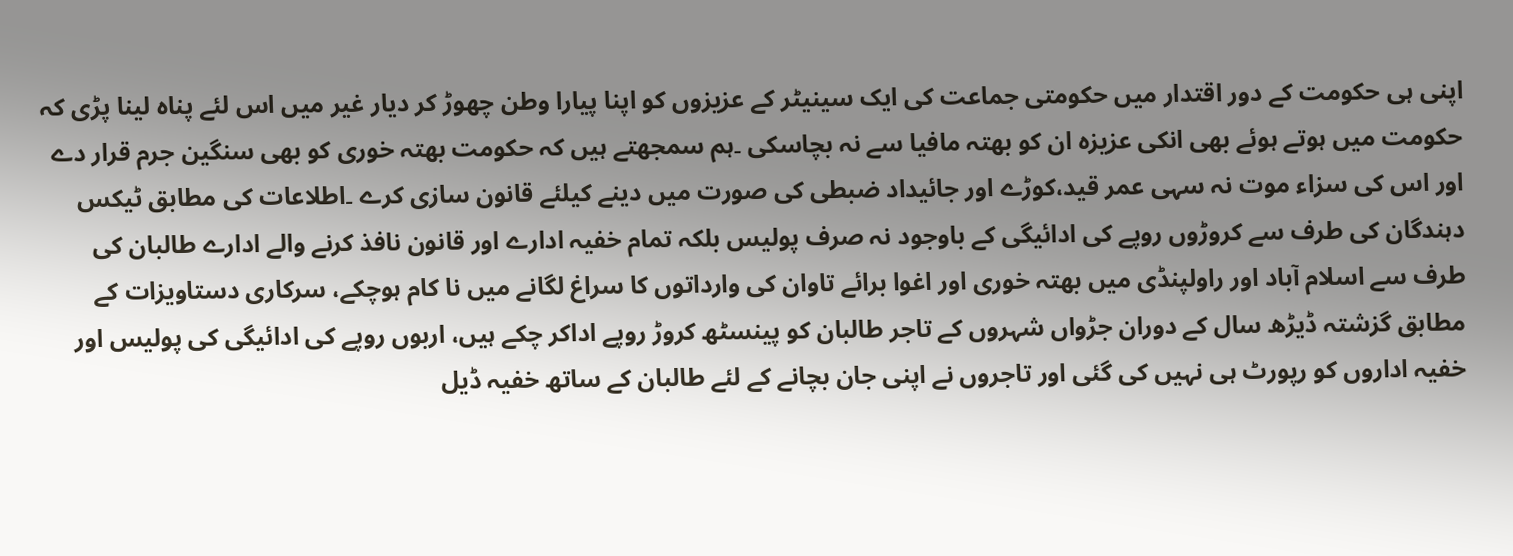اپنی ہی حکومت کے دور اقتدار میں حکومتی جماعت کی ایک سینیٹر کے عزیزوں کو اپنا پیارا وطن چھوڑ کر دیار غیر میں اس لئے پناہ لینا پڑی کہ حکومت میں ہوتے ہوئے بھی انکی عزیزہ ان کو بھتہ مافیا سے نہ بچاسکی ۔ہم سمجھتے ہیں کہ حکومت بھتہ خوری کو بھی سنگین جرم قرار دے اور اس کی سزاء موت نہ سہی عمر قید،کوڑے اور جائیداد ضبطی کی صورت میں دینے کیلئے قانون سازی کرے ۔اطلاعات کی مطابق ٹیکس دہندگان کی طرف سے کروڑوں روپے کی ادائیگی کے باوجود نہ صرف پولیس بلکہ تمام خفیہ ادارے اور قانون نافذ کرنے والے ادارے طالبان کی طرف سے اسلام آباد اور راولپنڈی میں بھتہ خوری اور اغوا برائے تاوان کی وارداتوں کا سراغ لگانے میں نا کام ہوچکے، سرکاری دستاویزات کے مطابق گزشتہ ڈیڑھ سال کے دوران جڑواں شہروں کے تاجر طالبان کو پینسٹھ کروڑ روپے اداکر چکے ہیں، اربوں روپے کی ادائیگی کی پولیس اور خفیہ اداروں کو رپورٹ ہی نہیں کی گئی اور تاجروں نے اپنی جان بچانے کے لئے طالبان کے ساتھ خفیہ ڈیل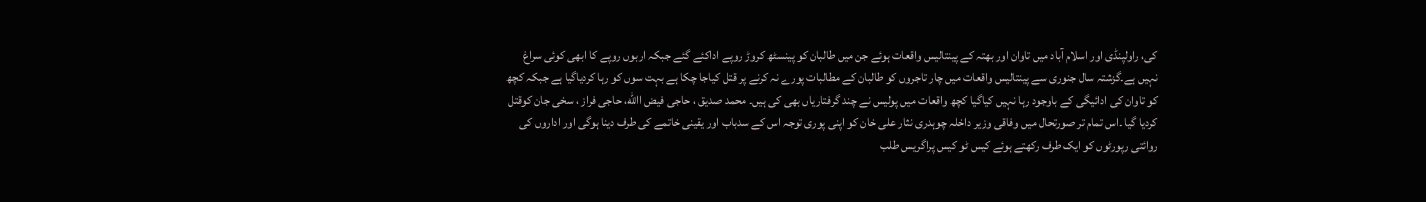کی، راولپنڈی اور اسلام آباد میں تاوان اور بھتہ کے پینتالیس واقعات ہوئے جن میں طالبان کو پینسٹھ کروڑ روپے اداکئے گئے جبکہ اربوں روپے کا ابھی کوئی سراغ نہیں ہے۔گزشتہ سال جنوری سے پینتالیس واقعات میں چار تاجروں کو طالبان کے مطالبات پورے نہ کرنے پر قتل کیاجا چکا ہے بہت سوں کو رہا کردیاگیا ہے جبکہ کچھ کو تاوان کی ادائیگی کے باوجود رہا نہیں کیاگیا کچھ واقعات میں پولیس نے چند گرفتاریاں بھی کی ہیں۔ محمد صدیق ، حاجی فیض االله، حاجی فراز ، سخی جان کوقتل کردیا گیا ۔اس تمام تر صورتحال میں وفاقی وزیر داخلہ چوہدری نثار علی خان کو اپنی پوری توجہ اس کے سدباب اور یقینی خاتمے کی طرف دینا ہوگی اور اداروں کی روائتی رپورٹوں کو ایک طرف رکھتے ہوئے کیس ٹو کیس پراگریس طلب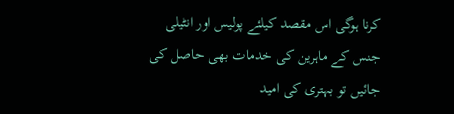کرنا ہوگی اس مقصد کیلئے پولیس اور انٹیلی جنس کے ماہرین کی خدمات بھی حاصل کی جائیں تو بہتری کی امید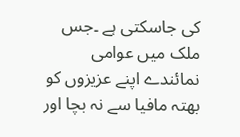کی جاسکتی ہے ۔جس ملک میں عوامی نمائندے اپنے عزیزوں کو بھتہ مافیا سے نہ بچا اور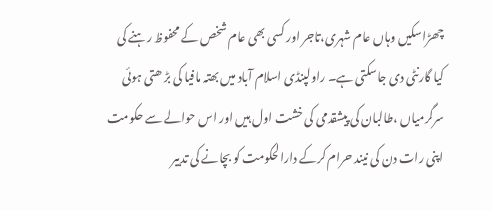چھڑاسکیں وہاں عام شہری،تاجر اور کسی بھی عام شخص کے محفوظ رہنے کی کیا گارنٹی دی جاسکتی ہے۔ راولپنڈی اسلام آباد میں بھتہ مافیا کی بڑ ھتی ہوئی سرگرمیاں ،طالبان کی پیشقدمی کی خشت اول ہیں اور اس حوالے سے حکومت اپنی رات دن کی نیند حرام کرکے دارالحکومت کو بچانے کی تدبیر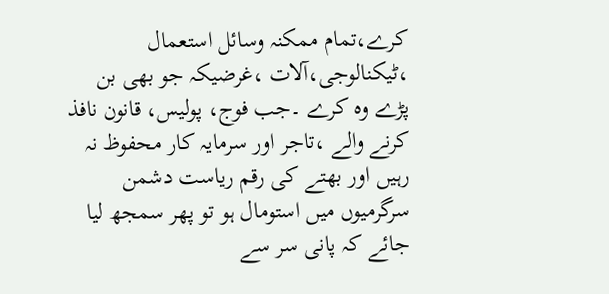کرے،تمام ممکنہ وسائل استعمال ،ٹیکنالوجی،آلات ،غرضیکہ جو بھی بن پڑے وہ کرے ۔جب فوج، پولیس، قانون نافذ کرنے والے ،تاجر اور سرمایہ کار محفوظ نہ رہیں اور بھتے کی رقم ریاست دشمن سرگرمیوں میں استومال ہو تو پھر سمجھ لیا جائے کہ پانی سر سے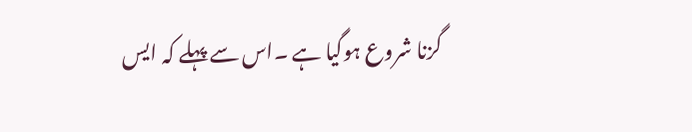گزنا شروع ہوگیا ہے ۔اس سے پہلے کہ ایس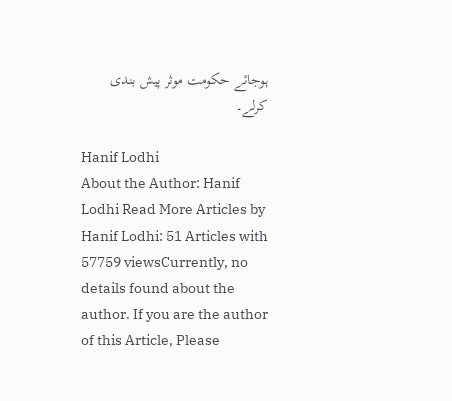ہوجائے حکومت موثر پیش بندی کرلے۔

Hanif Lodhi
About the Author: Hanif Lodhi Read More Articles by Hanif Lodhi: 51 Articles with 57759 viewsCurrently, no details found about the author. If you are the author of this Article, Please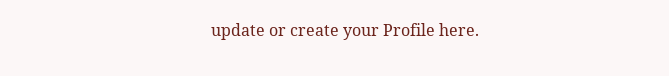update or create your Profile here.